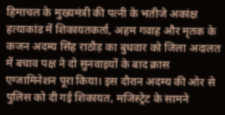हिमाचल के मुख्यमंत्री की पत्नी के भतीजे अकांक्ष हत्याकांड में शिकायतकर्ता, अहम गवाह और मृतक के कजन अदम्य सिंह राठौड़ का बुधवार को जिला अदालत में बचाव पक्ष ने दो सुनवाइयों के बाद क्रास एग्जामिनेशन पूरा किया। इस दौरान अदम्य की ओर से पुलिस को दी गई शिकायत, मजिस्ट्रेट के सामने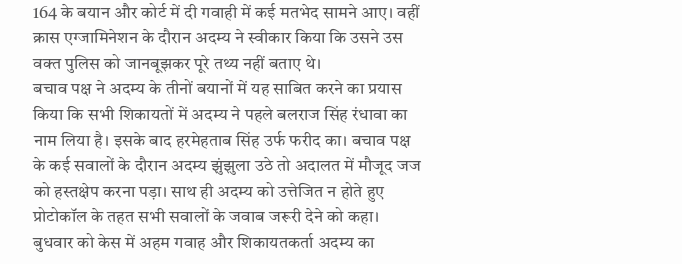164 के बयान और कोर्ट में दी गवाही में कई मतभेद सामने आए। वहीं क्रास एग्जामिनेशन के दौरान अदम्य ने स्वीकार किया कि उसने उस वक्त पुलिस को जानबूझकर पूरे तथ्य नहीं बताए थे।
बचाव पक्ष ने अदम्य के तीनों बयानों में यह साबित करने का प्रयास किया कि सभी शिकायतों में अदम्य ने पहले बलराज सिंह रंधावा का नाम लिया है। इसके बाद हरमेहताब सिंह उर्फ फरीद का। बचाव पक्ष के कई सवालों के दौरान अदम्य झुंझुला उठे तो अदालत में मौजूद जज को हस्तक्षेप करना पड़ा। साथ ही अदम्य को उत्तेजित न होते हुए प्रोटोकॉल के तहत सभी सवालों के जवाब जरूरी देने को कहा।
बुधवार को केस में अहम गवाह और शिकायतकर्ता अदम्य का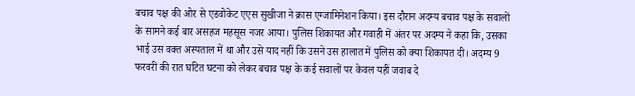बचाव पक्ष की ओर से एडवोकेट एएस सुखीजा ने क्रास एग्जामिनेशन किया। इस दौरान अदम्य बचाव पक्ष के सवालों के सामने कई बार असहज महसूस नजर आया। पुलिस शिकायत और गवाही में अंतर पर अदम्य ने कहा कि, उसका भाई उस वक्त अस्पताल में था और उसे याद नहीं कि उसने उस हालात में पुलिस को क्या शिकायत दी। अदम्य 9 फरवरी की रात घटित घटना को लेकर बचाव पक्ष के कई सवालों पर केवल यहीं जवाब दे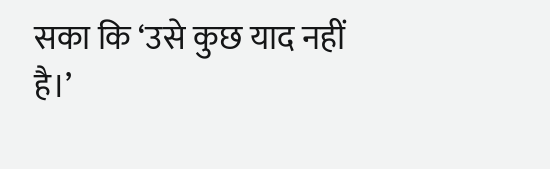सका कि ‘उसे कुछ याद नहीं है।’